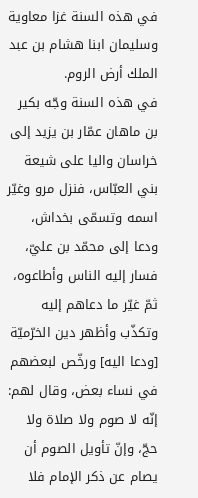في هذه السنة غزا معاوية وسليمان ابنا هشام بن عبد الملك أرض الروم.
في هذه السنة وجّه بكير بن ماهان عمّار بن يزيد إلى خراسان واليا على شيعة بني العبّاس، فنزل مرو وغيّر اسمه وتسمّى بخداش، ودعا إلى محمّد بن عليّ، فسار إليه الناس وأطاعوه، ثمّ غيّر ما دعاهم إليه وتكذّب وأظهر دين الخرّميّة [ودعا اليه] ورخّص لبعضهم في نساء بعض، وقال لهم:
إنّه لا صوم ولا صلاة ولا حجّ، وإنّ تأويل الصوم أن يصام عن ذكر الإمام فلا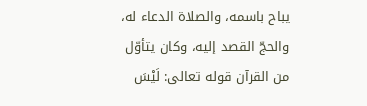يباح باسمه، والصلاة الدعاء له، والحجّ القصد إليه، وكان يتأوّل من القرآن قوله تعالى: لَيْسَ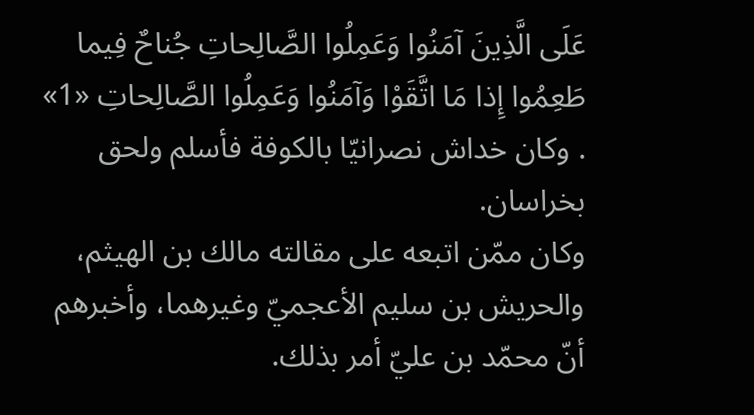عَلَى الَّذِينَ آمَنُوا وَعَمِلُوا الصَّالِحاتِ جُناحٌ فِيما طَعِمُوا إِذا مَا اتَّقَوْا وَآمَنُوا وَعَمِلُوا الصَّالِحاتِ «1» . وكان خداش نصرانيّا بالكوفة فأسلم ولحق بخراسان.
وكان ممّن اتبعه على مقالته مالك بن الهيثم، والحريش بن سليم الأعجميّ وغيرهما، وأخبرهم أنّ محمّد بن عليّ أمر بذلك.